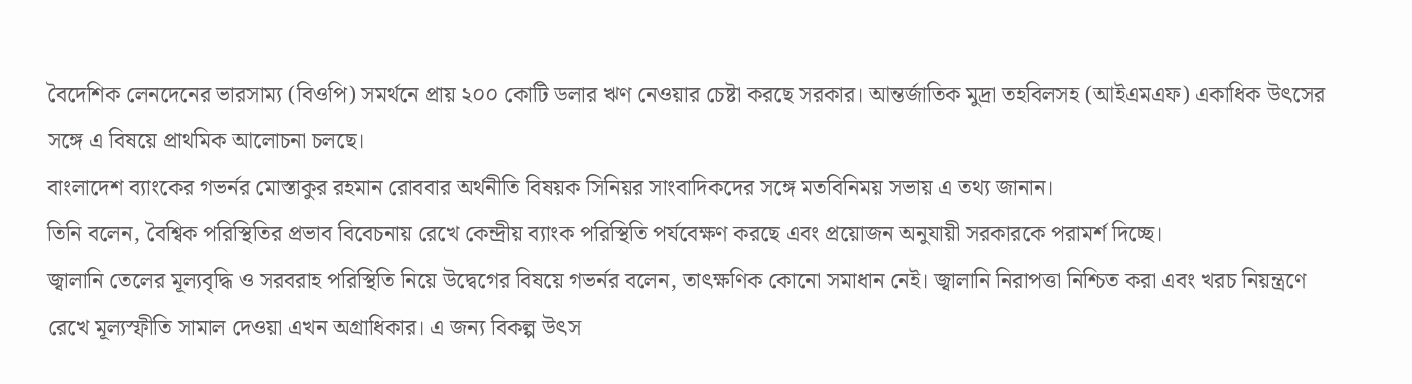বৈদেশিক লেনদেনের ভারসাম্য (বিওপি) সমর্থনে প্রায় ২০০ কোটি ডলার ঋণ নেওয়ার চেষ্টা করছে সরকার। আন্তর্জাতিক মুদ্রা তহবিলসহ (আইএমএফ) একাধিক উৎসের সঙ্গে এ বিষয়ে প্রাথমিক আলোচনা চলছে।
বাংলাদেশ ব্যাংকের গভর্নর মোস্তাকুর রহমান রোববার অর্থনীতি বিষয়ক সিনিয়র সাংবাদিকদের সঙ্গে মতবিনিময় সভায় এ তথ্য জানান।
তিনি বলেন, বৈশ্বিক পরিস্থিতির প্রভাব বিবেচনায় রেখে কেন্দ্রীয় ব্যাংক পরিস্থিতি পর্যবেক্ষণ করছে এবং প্রয়োজন অনুযায়ী সরকারকে পরামর্শ দিচ্ছে।
জ্বালানি তেলের মূল্যবৃদ্ধি ও সরবরাহ পরিস্থিতি নিয়ে উদ্বেগের বিষয়ে গভর্নর বলেন, তাৎক্ষণিক কোনো সমাধান নেই। জ্বালানি নিরাপত্তা নিশ্চিত করা এবং খরচ নিয়ন্ত্রণে রেখে মূল্যস্ফীতি সামাল দেওয়া এখন অগ্রাধিকার। এ জন্য বিকল্প উৎস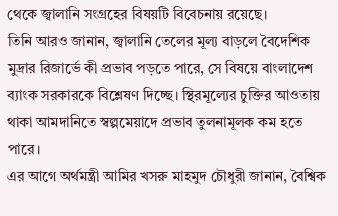থেকে জ্বালানি সংগ্রহের বিষয়টি বিবেচনায় রয়েছে।
তিনি আরও জানান, জ্বালানি তেলের মূল্য বাড়লে বৈদেশিক মুদ্রার রিজার্ভে কী প্রভাব পড়তে পারে, সে বিষয়ে বাংলাদেশ ব্যাংক সরকারকে বিশ্লেষণ দিচ্ছে। স্থিরমূল্যের চুক্তির আওতায় থাকা আমদানিতে স্বল্পমেয়াদে প্রভাব তুলনামূলক কম হতে পারে।
এর আগে অর্থমন্ত্রী আমির খসরু মাহমুদ চৌধুরী জানান, বৈশ্বিক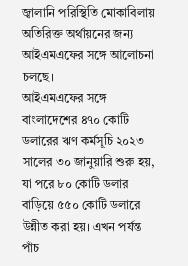জ্বালানি পরিস্থিতি মোকাবিলায় অতিরিক্ত অর্থায়নের জন্য আইএমএফের সঙ্গে আলোচনা চলছে।
আইএমএফের সঙ্গে বাংলাদেশের ৪৭০ কোটি ডলারের ঋণ কর্মসূচি ২০২৩ সালের ৩০ জানুয়ারি শুরু হয়, যা পরে ৮০ কোটি ডলার বাড়িয়ে ৫৫০ কোটি ডলারে উন্নীত করা হয়। এখন পর্যন্ত পাঁচ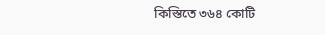কিস্তিতে ৩৬৪ কোটি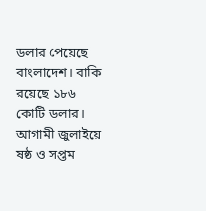ডলার পেয়েছে বাংলাদেশ। বাকি রয়েছে ১৮৬ কোটি ডলার। আগামী জুলাইয়ে ষষ্ঠ ও সপ্তম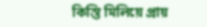কিস্তি মিলিয়ে প্রায়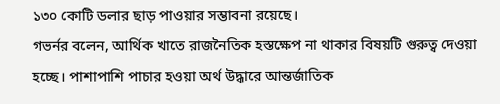১৩০ কোটি ডলার ছাড় পাওয়ার সম্ভাবনা রয়েছে।
গভর্নর বলেন, আর্থিক খাতে রাজনৈতিক হস্তক্ষেপ না থাকার বিষয়টি গুরুত্ব দেওয়া হচ্ছে। পাশাপাশি পাচার হওয়া অর্থ উদ্ধারে আন্তর্জাতিক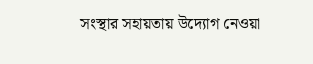সংস্থার সহায়তায় উদ্যোগ নেওয়া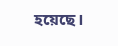হয়েছে।